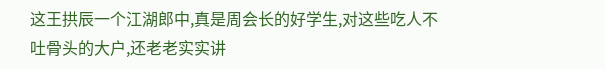这王拱辰一个江湖郎中,真是周会长的好学生,对这些吃人不吐骨头的大户,还老老实实讲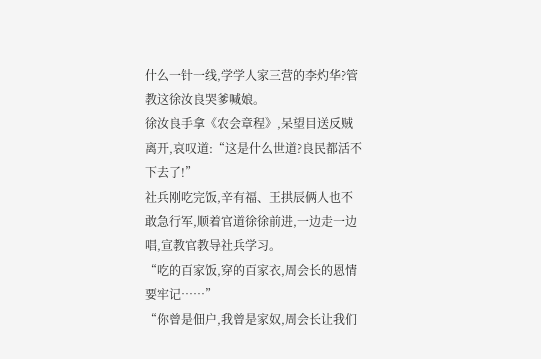什么一针一线,学学人家三营的李灼华?管教这徐汝良哭爹喊娘。
徐汝良手拿《农会章程》,呆望目送反贼离开,哀叹道:“这是什么世道?良民都活不下去了!”
社兵刚吃完饭,辛有福、王拱辰俩人也不敢急行军,顺着官道徐徐前进,一边走一边唱,宣教官教导社兵学习。
“吃的百家饭,穿的百家衣,周会长的恩情要牢记……”
“你曾是佃户,我曾是家奴,周会长让我们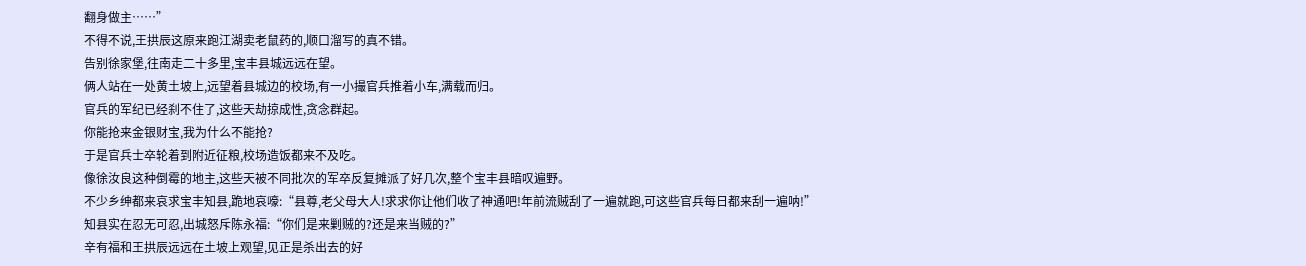翻身做主……”
不得不说,王拱辰这原来跑江湖卖老鼠药的,顺口溜写的真不错。
告别徐家堡,往南走二十多里,宝丰县城远远在望。
俩人站在一处黄土坡上,远望着县城边的校场,有一小撮官兵推着小车,满载而归。
官兵的军纪已经刹不住了,这些天劫掠成性,贪念群起。
你能抢来金银财宝,我为什么不能抢?
于是官兵士卒轮着到附近征粮,校场造饭都来不及吃。
像徐汝良这种倒霉的地主,这些天被不同批次的军卒反复摊派了好几次,整个宝丰县暗叹遍野。
不少乡绅都来哀求宝丰知县,跪地哀嚎:“县尊,老父母大人!求求你让他们收了神通吧!年前流贼刮了一遍就跑,可这些官兵每日都来刮一遍呐!”
知县实在忍无可忍,出城怒斥陈永福:“你们是来剿贼的?还是来当贼的?”
辛有福和王拱辰远远在土坡上观望,见正是杀出去的好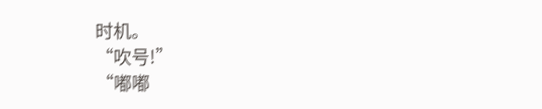时机。
“吹号!”
“嘟嘟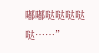嘟嘟哒哒哒哒哒……”